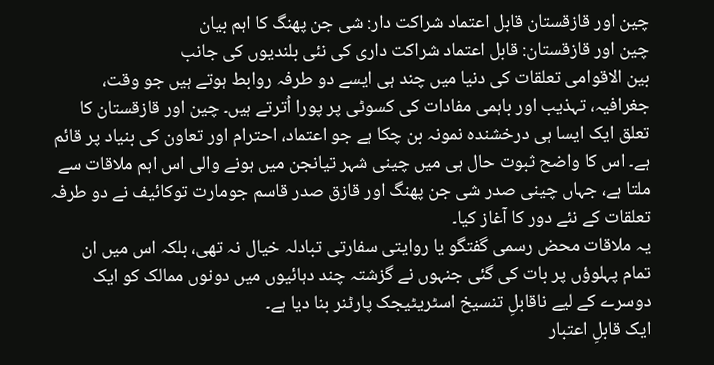چین اور قازقستان قابل اعتماد شراکت دار: شی جن پھنگ کا اہم بیان
چین اور قازقستان: قابل اعتماد شراکت داری کی نئی بلندیوں کی جانب
بین الاقوامی تعلقات کی دنیا میں چند ہی ایسے دو طرفہ روابط ہوتے ہیں جو وقت، جغرافیہ، تہذیب اور باہمی مفادات کی کسوٹی پر پورا اُترتے ہیں۔ چین اور قازقستان کا تعلق ایک ایسا ہی درخشندہ نمونہ بن چکا ہے جو اعتماد، احترام اور تعاون کی بنیاد پر قائم ہے۔ اس کا واضح ثبوت حال ہی میں چینی شہر تیانجن میں ہونے والی اس اہم ملاقات سے ملتا ہے، جہاں چینی صدر شی جن پھنگ اور قازق صدر قاسم جومارت توکائیف نے دو طرفہ تعلقات کے نئے دور کا آغاز کیا۔
یہ ملاقات محض رسمی گفتگو یا روایتی سفارتی تبادلہ خیال نہ تھی، بلکہ اس میں ان تمام پہلوؤں پر بات کی گئی جنہوں نے گزشتہ چند دہائیوں میں دونوں ممالک کو ایک دوسرے کے لیے ناقابلِ تنسیخ اسٹریٹیجک پارٹنر بنا دیا ہے۔
ایک قابلِ اعتبار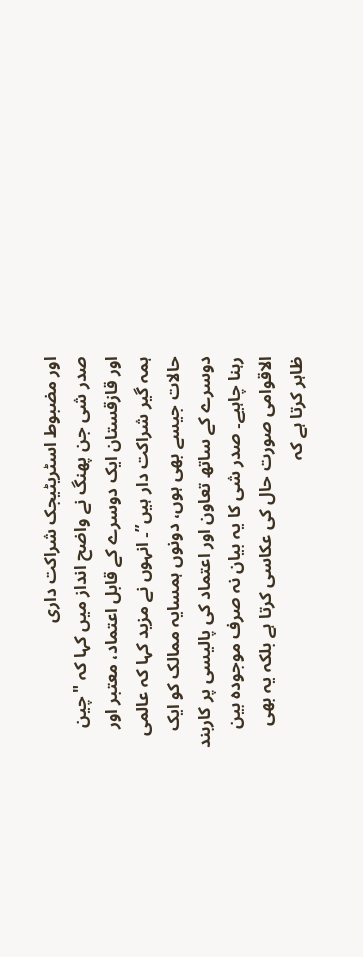اور مضبوط اسٹریٹیجک شراکت داری
صدر شی جن پھنگ نے واضح انداز میں کہا کہ "چین اور قازقستان ایک دوسرے کے قابل اعتماد، معتبر اور ہمہ گیر شراکت دار ہیں”۔ انہوں نے مزید کہا کہ عالمی حالات جیسے بھی ہوں، دونوں ہمسایہ ممالک کو ایک دوسرے کے ساتھ تعاون اور اعتماد کی پالیسی پر کاربند رہنا چاہیے۔ صدر شی کا یہ بیان نہ صرف موجودہ بین الاقوامی صورت حال کی عکاسی کرتا ہے بلکہ یہ بھی ظاہر کرتا ہے کہ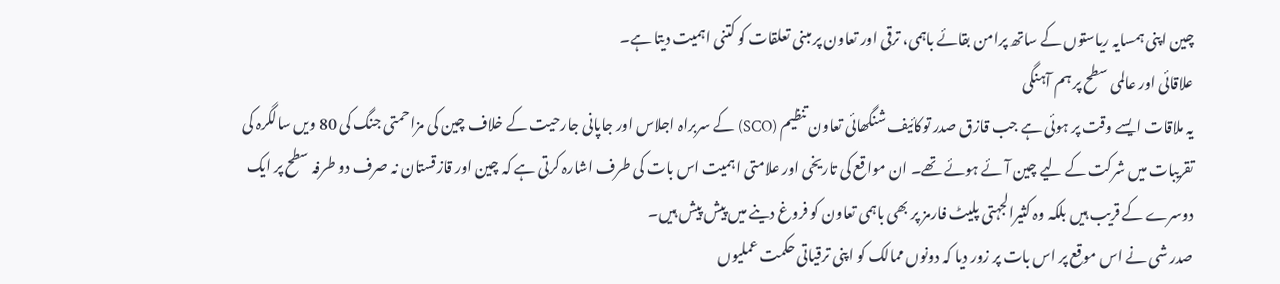چین اپنی ہمسایہ ریاستوں کے ساتھ پرامن بقائے باہمی، ترقی اور تعاون پر مبنی تعلقات کو کتنی اہمیت دیتا ہے۔
علاقائی اور عالمی سطح پر ہم آہنگی
یہ ملاقات ایسے وقت پر ہوئی ہے جب قازق صدر توکائیف شنگھائی تعاون تنظیم (SCO) کے سربراہ اجلاس اور جاپانی جارحیت کے خلاف چین کی مزاحمتی جنگ کی 80 ویں سالگرہ کی تقریبات میں شرکت کے لیے چین آئے ہوئے تھے۔ ان مواقع کی تاریخی اور علامتی اہمیت اس بات کی طرف اشارہ کرتی ہے کہ چین اور قازقستان نہ صرف دو طرفہ سطح پر ایک دوسرے کے قریب ہیں بلکہ وہ کثیرالجہتی پلیٹ فارمز پر بھی باہمی تعاون کو فروغ دینے میں پیش پیش ہیں۔
صدر شی نے اس موقع پر اس بات پر زور دیا کہ دونوں ممالک کو اپنی ترقیاتی حکمت عملیوں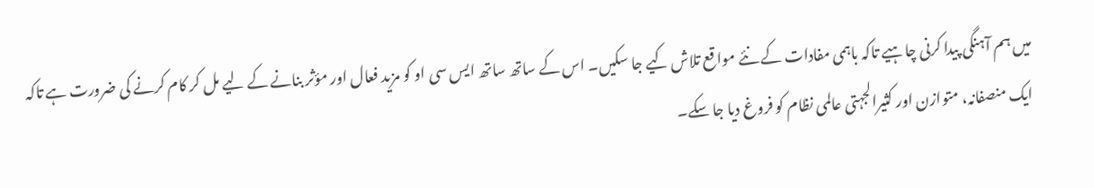میں ہم آہنگی پیدا کرنی چاہیے تاکہ باہمی مفادات کے نئے مواقع تلاش کیے جا سکیں۔ اس کے ساتھ ساتھ ایس سی او کو مزید فعال اور مؤثر بنانے کے لیے مل کر کام کرنے کی ضرورت ہے تاکہ ایک منصفانہ، متوازن اور کثیرالجہتی عالمی نظام کو فروغ دیا جا سکے۔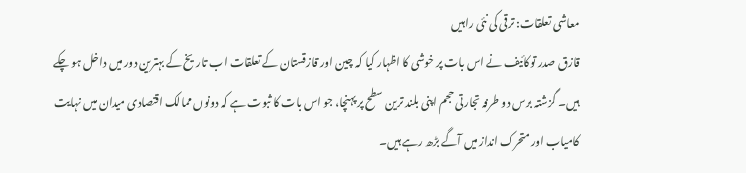معاشی تعلقات: ترقی کی نئی راہیں
قازق صدر توکائیف نے اس بات پر خوشی کا اظہار کیا کہ چین اور قازقستان کے تعلقات اب تاریخ کے بہترین دور میں داخل ہو چکے ہیں۔ گزشتہ برس دو طرفہ تجارتی حجم اپنی بلند ترین سطح پر پہنچا، جو اس بات کا ثبوت ہے کہ دونوں ممالک اقتصادی میدان میں نہایت کامیاب اور متحرک انداز میں آگے بڑھ رہے ہیں۔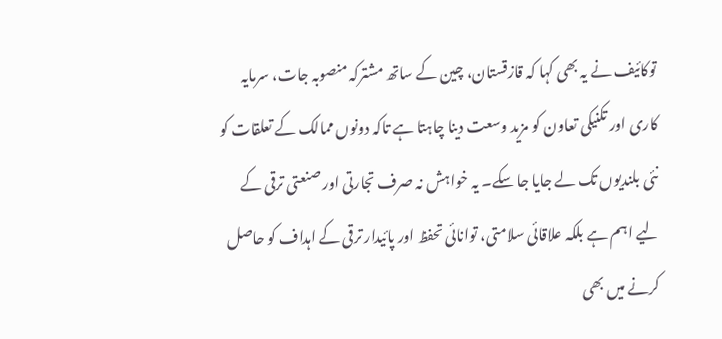توکائیف نے یہ بھی کہا کہ قازقستان، چین کے ساتھ مشترکہ منصوبہ جات، سرمایہ کاری اور تکنیکی تعاون کو مزید وسعت دینا چاہتا ہے تاکہ دونوں ممالک کے تعلقات کو نئی بلندیوں تک لے جایا جا سکے۔ یہ خواہش نہ صرف تجارتی اور صنعتی ترقی کے لیے اہم ہے بلکہ علاقائی سلامتی، توانائی تحفظ اور پائیدار ترقی کے اہداف کو حاصل کرنے میں بھی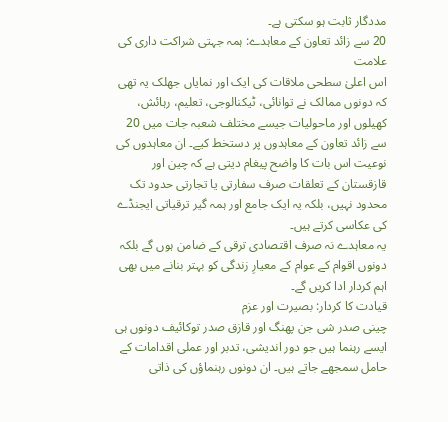مددگار ثابت ہو سکتی ہے۔
20 سے زائد تعاون کے معاہدے: ہمہ جہتی شراکت داری کی علامت
اس اعلیٰ سطحی ملاقات کی ایک اور نمایاں جھلک یہ تھی کہ دونوں ممالک نے توانائی، ٹیکنالوجی، تعلیم، رہائش، کھیلوں اور ماحولیات جیسے مختلف شعبہ جات میں 20 سے زائد تعاون کے معاہدوں پر دستخط کیے۔ ان معاہدوں کی نوعیت اس بات کا واضح پیغام دیتی ہے کہ چین اور قازقستان کے تعلقات صرف سفارتی یا تجارتی حدود تک محدود نہیں، بلکہ یہ ایک جامع اور ہمہ گیر ترقیاتی ایجنڈے کی عکاسی کرتے ہیں۔
یہ معاہدے نہ صرف اقتصادی ترقی کے ضامن ہوں گے بلکہ دونوں اقوام کے عوام کے معیارِ زندگی کو بہتر بنانے میں بھی اہم کردار ادا کریں گے۔
قیادت کا کردار: بصیرت اور عزم
چینی صدر شی جن پھنگ اور قازق صدر توکائیف دونوں ہی ایسے رہنما ہیں جو دور اندیشی، تدبر اور عملی اقدامات کے حامل سمجھے جاتے ہیں۔ ان دونوں رہنماؤں کی ذاتی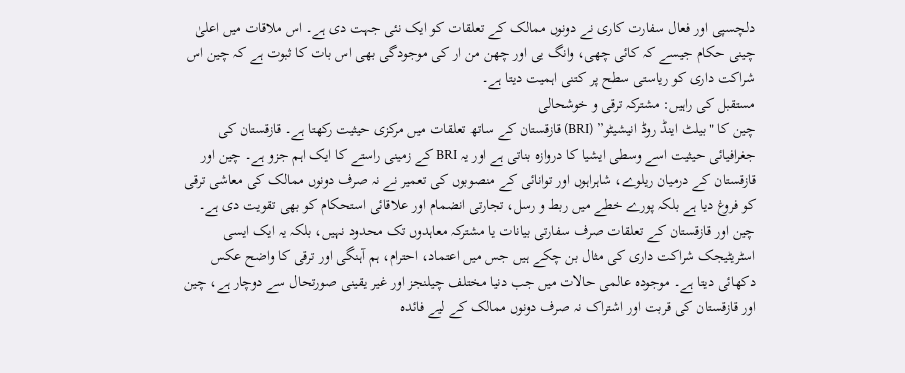دلچسپی اور فعال سفارت کاری نے دونوں ممالک کے تعلقات کو ایک نئی جہت دی ہے۔ اس ملاقات میں اعلیٰ چینی حکام جیسے کہ کائی چھی، وانگ یی اور چھن من ار کی موجودگی بھی اس بات کا ثبوت ہے کہ چین اس شراکت داری کو ریاستی سطح پر کتنی اہمیت دیتا ہے۔
مستقبل کی راہیں: مشترکہ ترقی و خوشحالی
چین کا "بیلٹ اینڈ روڈ انیشیٹو” (BRI) قازقستان کے ساتھ تعلقات میں مرکزی حیثیت رکھتا ہے۔ قازقستان کی جغرافیائی حیثیت اسے وسطی ایشیا کا دروازہ بناتی ہے اور یہ BRI کے زمینی راستے کا ایک اہم جزو ہے۔ چین اور قازقستان کے درمیان ریلوے، شاہراہوں اور توانائی کے منصوبوں کی تعمیر نے نہ صرف دونوں ممالک کی معاشی ترقی کو فروغ دیا ہے بلکہ پورے خطے میں ربط و رسل، تجارتی انضمام اور علاقائی استحکام کو بھی تقویت دی ہے۔
چین اور قازقستان کے تعلقات صرف سفارتی بیانات یا مشترکہ معاہدوں تک محدود نہیں، بلکہ یہ ایک ایسی اسٹریٹیجک شراکت داری کی مثال بن چکے ہیں جس میں اعتماد، احترام، ہم آہنگی اور ترقی کا واضح عکس دکھائی دیتا ہے۔ موجودہ عالمی حالات میں جب دنیا مختلف چیلنجز اور غیر یقینی صورتحال سے دوچار ہے، چین اور قازقستان کی قربت اور اشتراک نہ صرف دونوں ممالک کے لیے فائدہ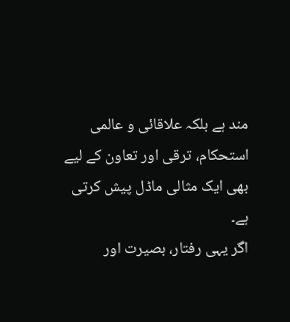مند ہے بلکہ علاقائی و عالمی استحکام، ترقی اور تعاون کے لیے بھی ایک مثالی ماڈل پیش کرتی ہے۔
اگر یہی رفتار، بصیرت اور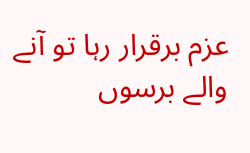عزم برقرار رہا تو آنے والے برسوں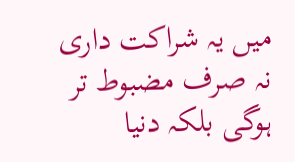میں یہ شراکت داری نہ صرف مضبوط تر ہوگی بلکہ دنیا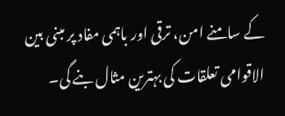کے سامنے امن، ترقی اور باہمی مفاد پر مبنی بین الاقوامی تعلقات کی بہترین مثال بنے گی۔